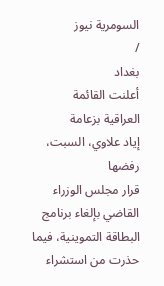السومرية نيوز
/
بغداد
أعلنت القائمة
العراقية بزعامة
إياد علاوي، السبت، رفضها
قرار مجلس الوزراء القاضي بإلغاء برنامج
البطاقة التموينية، فيما حذرت من استشراء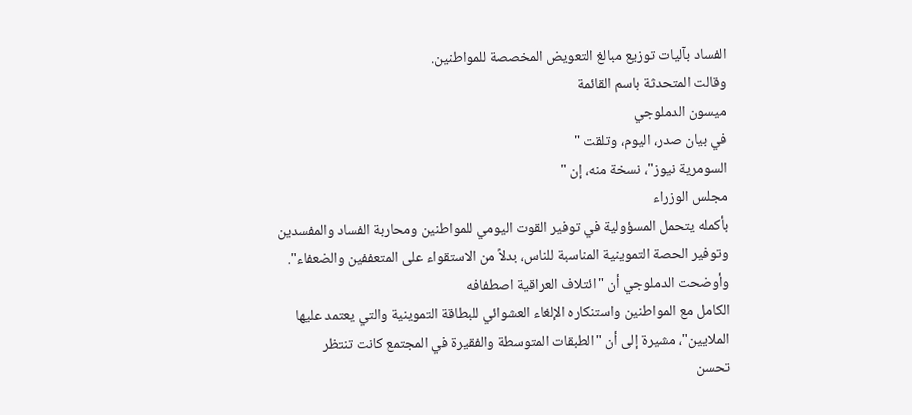الفساد بآليات توزيع مبالغ التعويض المخصصة للمواطنين.
وقالت المتحدثة باسم القائمة
ميسون الدملوجي
في بيان صدر، اليوم، وتلقت "
السومرية نيوز"، نسخة منه، إن "
مجلس الوزراء
بأكمله يتحمل المسؤولية في توفير القوت اليومي للمواطنين ومحاربة الفساد والمفسدين
وتوفير الحصة التموينية المناسبة للناس، بدلاً من الاستقواء على المتعففين والضعفاء".
وأوضحت الدملوجي أن "ائتلاف العراقية اصطفافه
الكامل مع المواطنين واستنكاره الإلغاء العشوائي للبطاقة التموينية والتي يعتمد عليها
الملايين"، مشيرة إلى أن "الطبقات المتوسطة والفقيرة في المجتمع كانت تنتظر
تحسن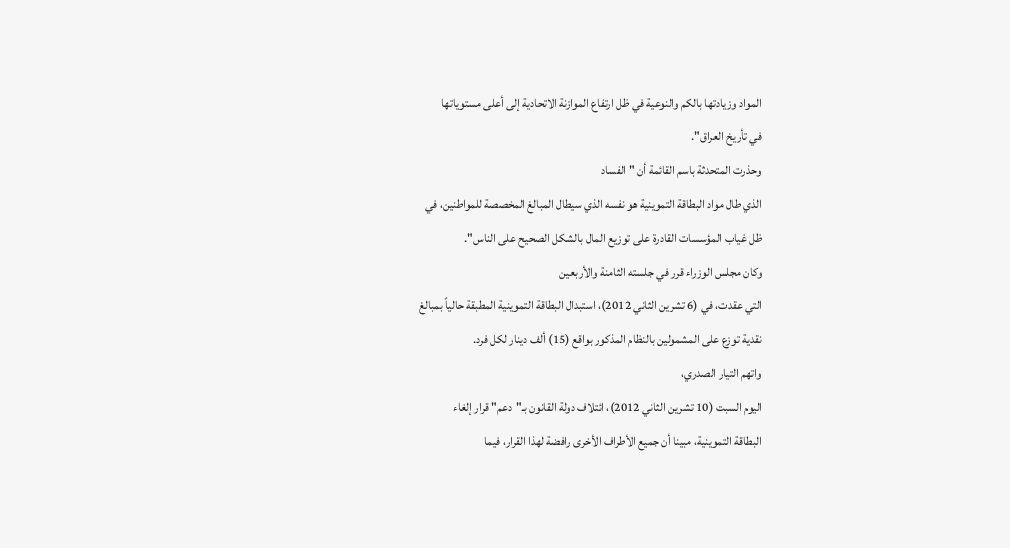المواد وزيادتها بالكم والنوعية في ظل ارتفاع الموازنة الاتحادية إلى أعلى مستوياتها
في تأريخ العراق".
وحذرت المتحدثة باسم القائمة أن "الفساد
الذي طال مواد البطاقة التموينية هو نفسه الذي سيطال المبالغ المخصصة للمواطنين، في
ظل غياب المؤسسات القادرة على توزيع المال بالشكل الصحيح على الناس".
وكان مجلس الوزراء قرر في جلسته الثامنة والأربعين
التي عقدت، في (6 تشرين الثاني 2012)، استبدال البطاقة التموينية المطبقة حالياً بمبالغ
نقدية توزع على المشمولين بالنظام المذكور بواقع (15) ألف دينار لكل فرد.
واتهم التيار الصدري،
اليوم السبت (10 تشرين الثاني 2012)، ائتلاف دولة القانون بـ"دعم" قرار إلغاء
البطاقة التموينية، مبينا أن جميع الأطراف الأخرى رافضة لهذا القرار، فيما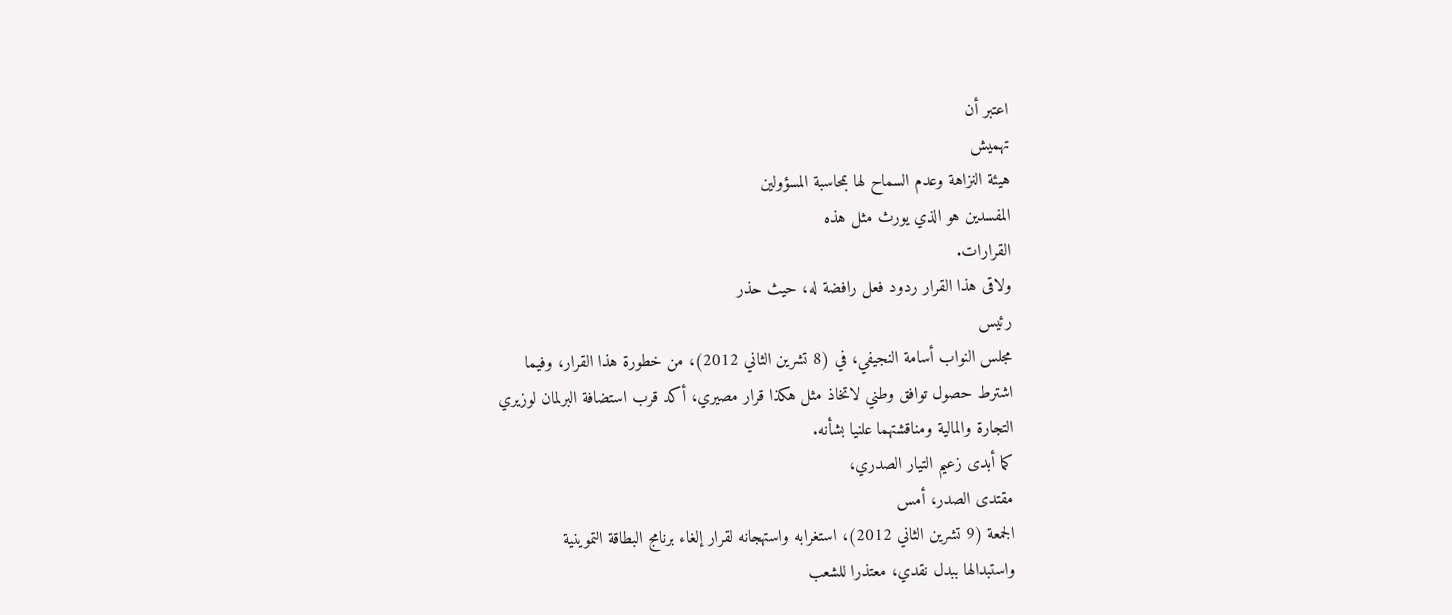اعتبر أن
تهميش
هيئة النزاهة وعدم السماح لها بمحاسبة المسؤولين
المفسدين هو الذي يورث مثل هذه
القرارات.
ولاقى هذا القرار ردود فعل رافضة له، حيث حذر
رئيس
مجلس النواب أسامة النجيفي، في (8 تشرين الثاني 2012)، من خطورة هذا القرار، وفيما
اشترط حصول توافق وطني لاتخاذ مثل هكذا قرار مصيري، أكد قرب استضافة البرلمان لوزيري
التجارة والمالية ومناقشتهما علنيا بشأنه.
كما أبدى زعيم التيار الصدري،
مقتدى الصدر، أمس
الجمعة (9 تشرين الثاني 2012)، استغرابه واستهجانه لقرار إلغاء برنامج البطاقة التموينية
واستبدالها ببدل نقدي، معتذرا للشعب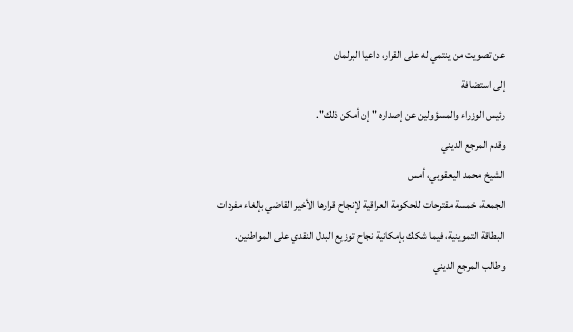عن تصويت من ينتمي له على القرار، داعيا البرلمان
إلى استضافة
رئيس الوزراء والمسؤولين عن إصداره "إن أمكن ذلك".
وقدم المرجع الديني
الشيخ محمد اليعقوبي، أمس
الجمعة، خمسة مقترحات للحكومة العراقية لإنجاح قرارها الأخير القاضي بإلغاء مفردات
البطاقة التموينية، فيما شكك بإمكانية نجاح توزيع البدل النقدي على المواطنين.
وطالب المرجع الديني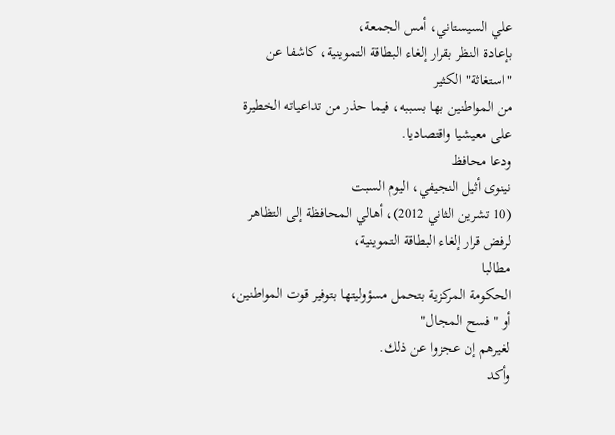علي السيستاني، أمس الجمعة،
بإعادة النظر بقرار إلغاء البطاقة التموينية، كاشفا عن "استغاثة" الكثير
من المواطنين بها بسببه، فيما حذر من تداعياته الخطيرة على معيشيا واقتصاديا.
ودعا محافظ
نينوى أثيل النجيفي، اليوم السبت
(10 تشرين الثاني 2012)، أهالي المحافظة إلى التظاهر لرفض قرار إلغاء البطاقة التموينية،
مطالبا
الحكومة المركزية بتحمل مسؤوليتها بتوفير قوت المواطنين، أو "فسح المجال"
لغيرهم إن عجزوا عن ذلك.
وأكد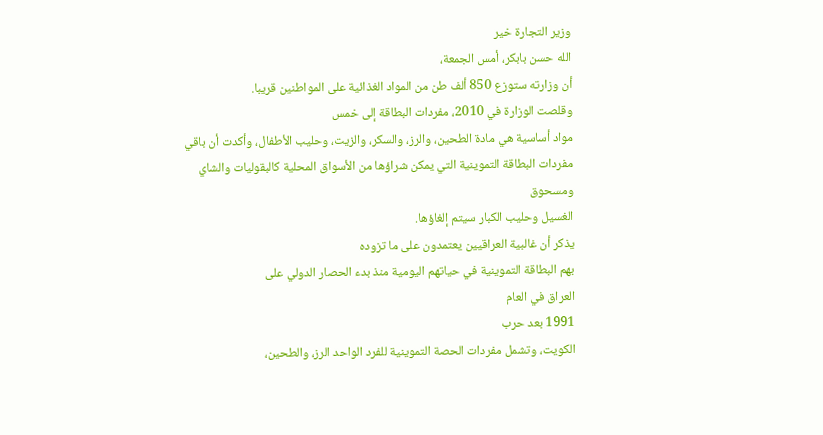وزير التجارة خير
الله حسن بابكر، أمس الجمعة،
أن وزارته ستوزع 850 ألف طن من المواد الغذائية على المواطنين قريبا.
وقلصت الوزارة في 2010، مفردات البطاقة إلى خمس
مواد أساسية هي مادة الطحين، والرز، والسكر، والزيت، وحليب الأطفال، وأكدت أن باقي
مفردات البطاقة التموينية التي يمكن شراؤها من الأسواق المحلية كالبقوليات والشاي ومسحوق
الغسيل وحليب الكبار سيتم إلغاؤها.
يذكر أن غالبية العراقيين يعتمدون على ما تزوده
بهم البطاقة التموينية في حياتهم اليومية منذ بدء الحصار الدولي على
العراق في العام
1991 بعد حرب
الكويت، وتشمل مفردات الحصة التموينية للفرد الواحد الرز، والطحين،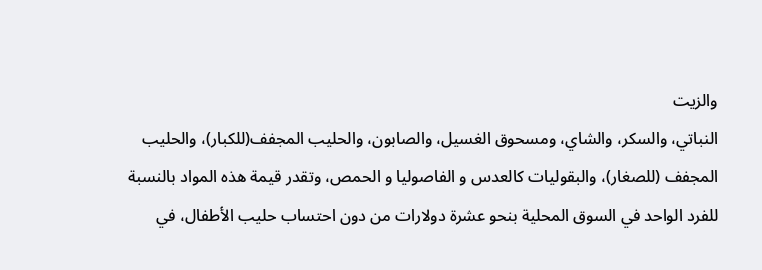والزيت
النباتي، والسكر، والشاي، ومسحوق الغسيل، والصابون، والحليب المجفف(للكبار)، والحليب
المجفف (للصغار)، والبقوليات كالعدس و الفاصوليا و الحمص، وتقدر قيمة هذه المواد بالنسبة
للفرد الواحد في السوق المحلية بنحو عشرة دولارات من دون احتساب حليب الأطفال، في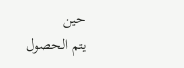حين
يتم الحصول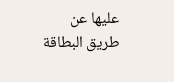عليها عن طريق البطاقة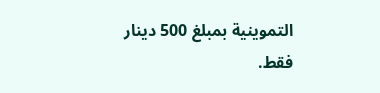التموينية بمبلغ 500 دينار فقط.